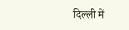दिल्ली में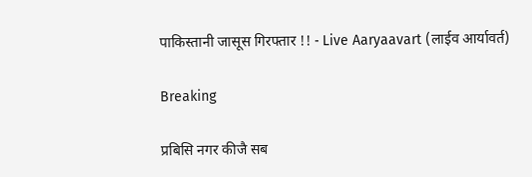पाकिस्तानी जासूस गिरफ्तार !! - Live Aaryaavart (लाईव आर्यावर्त)

Breaking

प्रबिसि नगर कीजै सब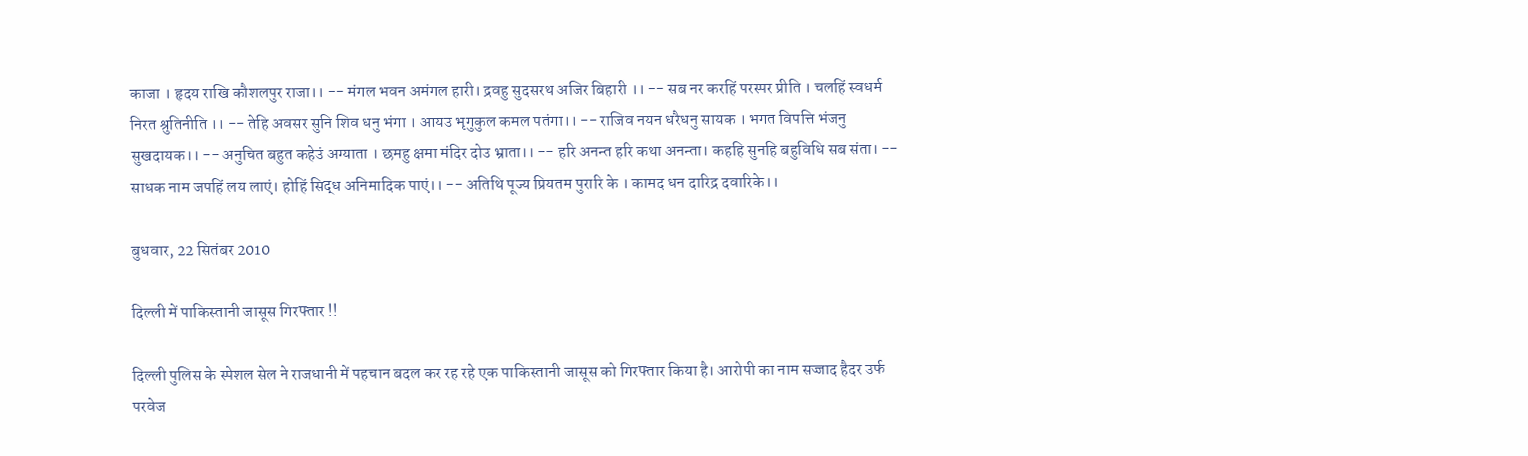काजा । हृदय राखि कौशलपुर राजा।। -- मंगल भवन अमंगल हारी। द्रवहु सुदसरथ अजिर बिहारी ।। -- सब नर करहिं परस्पर प्रीति । चलहिं स्वधर्म निरत श्रुतिनीति ।। -- तेहि अवसर सुनि शिव धनु भंगा । आयउ भृगुकुल कमल पतंगा।। -- राजिव नयन धरैधनु सायक । भगत विपत्ति भंजनु सुखदायक।। -- अनुचित बहुत कहेउं अग्याता । छमहु क्षमा मंदिर दोउ भ्राता।। -- हरि अनन्त हरि कथा अनन्ता। कहहि सुनहि बहुविधि सब संता। -- साधक नाम जपहिं लय लाएं। होहिं सिद्ध अनिमादिक पाएं।। -- अतिथि पूज्य प्रियतम पुरारि के । कामद धन दारिद्र दवारिके।।

बुधवार, 22 सितंबर 2010

दिल्ली में पाकिस्तानी जासूस गिरफ्तार !!

दिल्ली पुलिस के स्पेशल सेल ने राजधानी में पहचान बदल कर रह रहे एक पाकिस्तानी जासूस को गिरफ्तार किया है। आरोपी का नाम सज्जाद हैदर उर्फ परवेज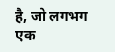है, जो लगभग एक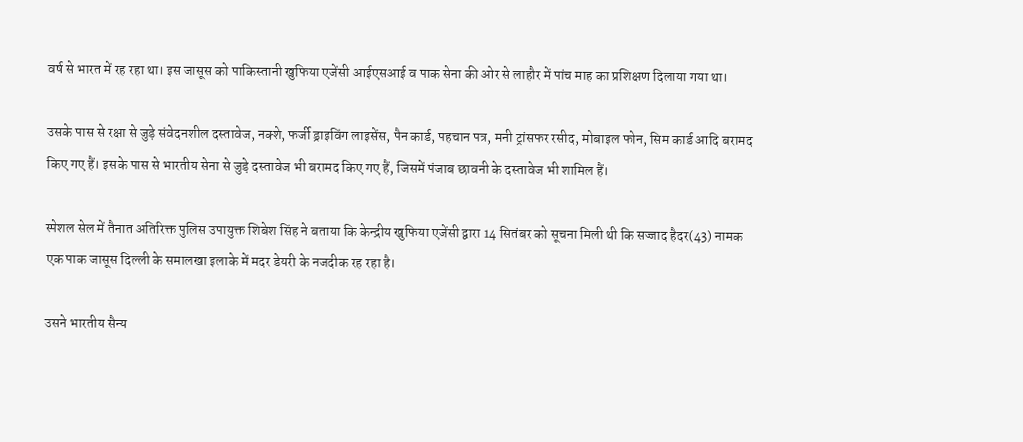वर्ष से भारत में रह रहा था। इस जासूस को पाकिस्तानी खुफिया एजेंसी आईएसआई व पाक सेना की ओर से लाहौर में पांच माह का प्रशिक्षण दिलाया गया था।

उसके पास से रक्षा से जुड़े संवेदनशील दस्तावेज, नक्शे, फर्जी ड्राइविंग लाइसेंस, पैन कार्ड, पहचान पत्र, मनी ट्रांसफर रसीद, मोबाइल फोन, सिम कार्ड आदि बरामद किए गए हैं। इसके पास से भारतीय सेना से जुड़े दस्तावेज भी बरामद किए गए हैं, जिसमें पंजाब छावनी के दस्तावेज भी शामिल हैं।

स्पेशल सेल में तैनात अतिरिक्त पुलिस उपायुक्त शिबेश सिंह ने बताया कि केन्द्रीय खुफिया एजेंसी द्वारा 14 सितंबर को सूचना मिली थी कि सज्जाद हैदर(43) नामक एक पाक जासूस दिल्ली के समालखा इलाके में मदर डेयरी के नजदीक रह रहा है।

उसने भारतीय सैन्य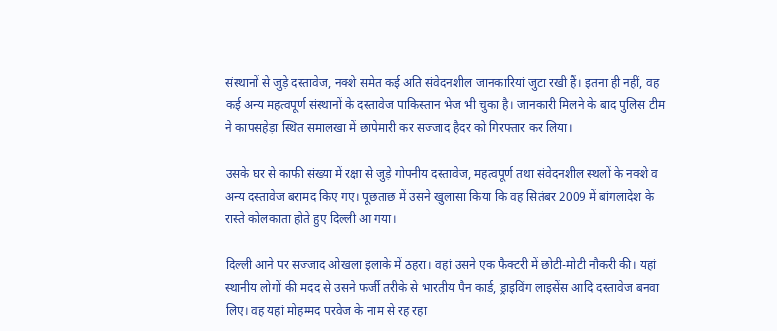संस्थानों से जुड़े दस्तावेज, नक्शे समेत कई अति संवेदनशील जानकारियां जुटा रखी हैं। इतना ही नहीं, वह कई अन्य महत्वपूर्ण संस्थानों के दस्तावेज पाकिस्तान भेज भी चुका है। जानकारी मिलने के बाद पुलिस टीम ने कापसहेड़ा स्थित समालखा में छापेमारी कर सज्जाद हैदर को गिरफ्तार कर लिया।

उसके घर से काफी संख्या में रक्षा से जुड़े गोपनीय दस्तावेज, महत्वपूर्ण तथा संवेदनशील स्थलों के नक्शे व अन्य दस्तावेज बरामद किए गए। पूछताछ में उसने खुलासा किया कि वह सितंबर 2009 में बांगलादेश के रास्ते कोलकाता होते हुए दिल्ली आ गया।

दिल्ली आने पर सज्जाद ओखला इलाके में ठहरा। वहां उसने एक फैक्टरी में छोटी-मोटी नौकरी की। यहां स्थानीय लोगों की मदद से उसने फर्जी तरीके से भारतीय पैन कार्ड, ड्राइविंग लाइसेंस आदि दस्तावेज बनवा लिए। वह यहां मोहम्मद परवेज के नाम से रह रहा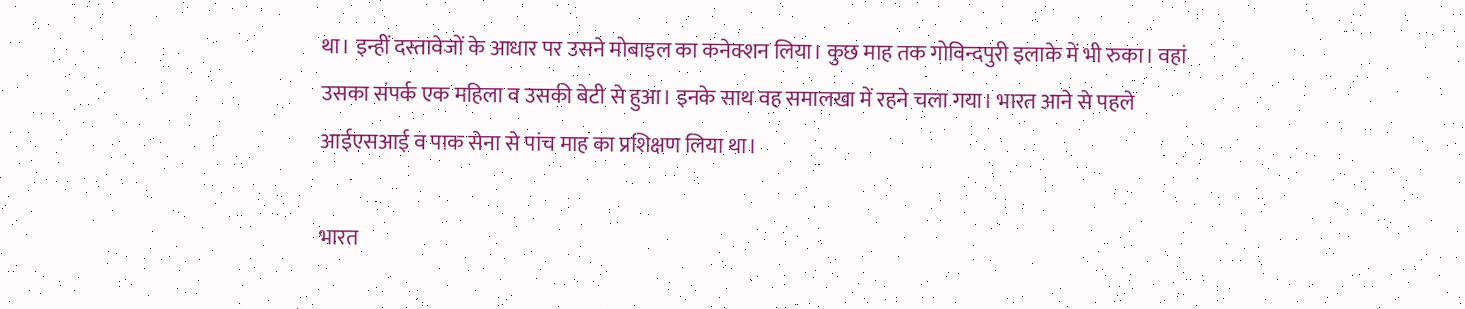था। इन्हीं दस्तावेजों के आधार पर उसने मोबाइल का कनेक्शन लिया। कुछ माह तक गोविन्दपुरी इलाके में भी रुका। वहां उसका संपर्क एक महिला व उसकी बेटी से हुआ। इनके साथ वह समालखा में रहने चला गया। भारत आने से पहले आईएसआई व पाक सेना से पांच माह का प्रशिक्षण लिया था।

भारत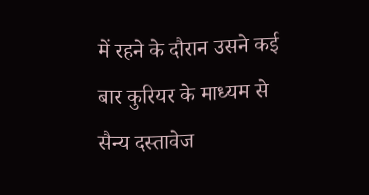में रहने के दौरान उसने कई बार कुरियर के माध्यम से सैन्य दस्तावेज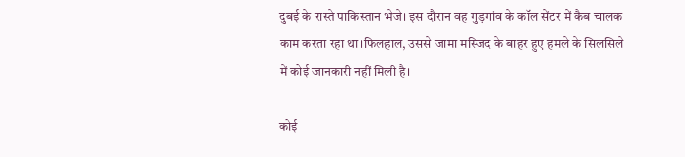दुबई के रास्ते पाकिस्तान भेजे। इस दौरान वह गुड़गांव के कॉल सेंटर में कैब चालक काम करता रहा था।फिलहाल, उससे जामा मस्जिद के बाहर हुए हमले के सिलसिले में कोई जानकारी नहीं मिली है।

कोई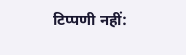टिप्पणी नहीं: